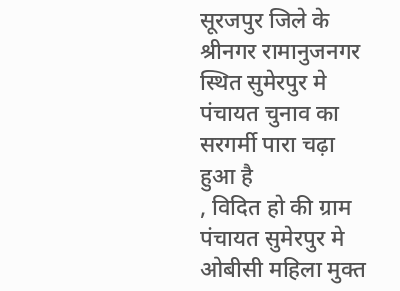सूरजपुर जिले के श्रीनगर रामानुजनगर स्थित सुमेरपुर मे पंचायत चुनाव का सरगर्मी पारा चढ़ा हुआ है
, विदित हो की ग्राम पंचायत सुमेरपुर मे ओबीसी महिला मुक्त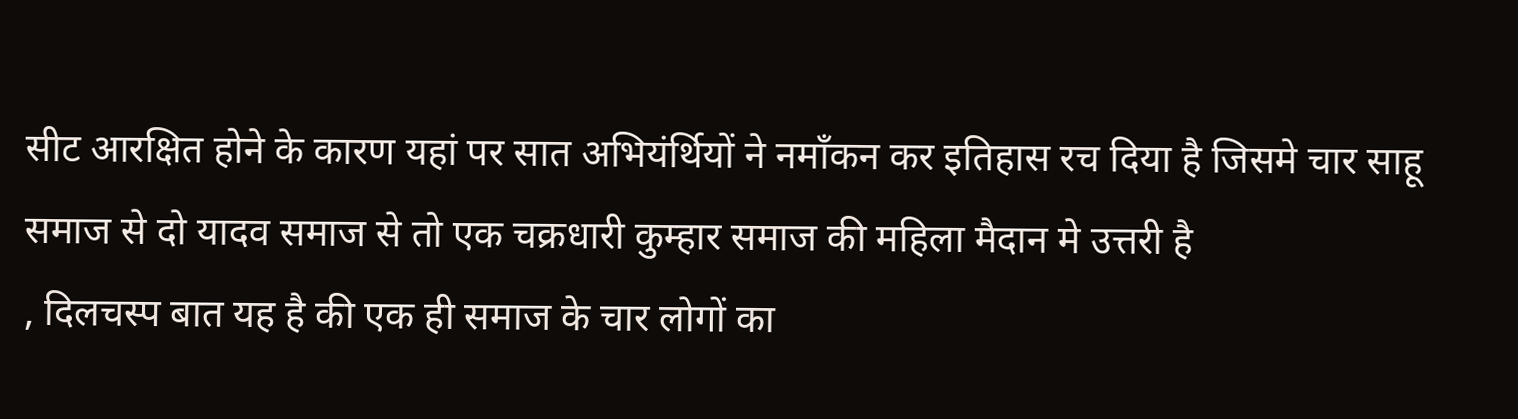सीट आरक्षित होने के कारण यहां पर सात अभियंर्थियों ने नमाँकन कर इतिहास रच दिया है जिसमे चार साहू समाज से दो यादव समाज से तो एक चक्रधारी कुम्हार समाज की महिला मैदान मे उत्तरी है
, दिलचस्प बात यह है की एक ही समाज के चार लोगों का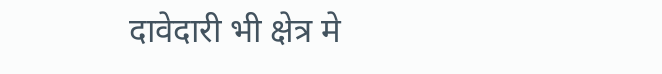दावेदारी भी क्षेत्र मे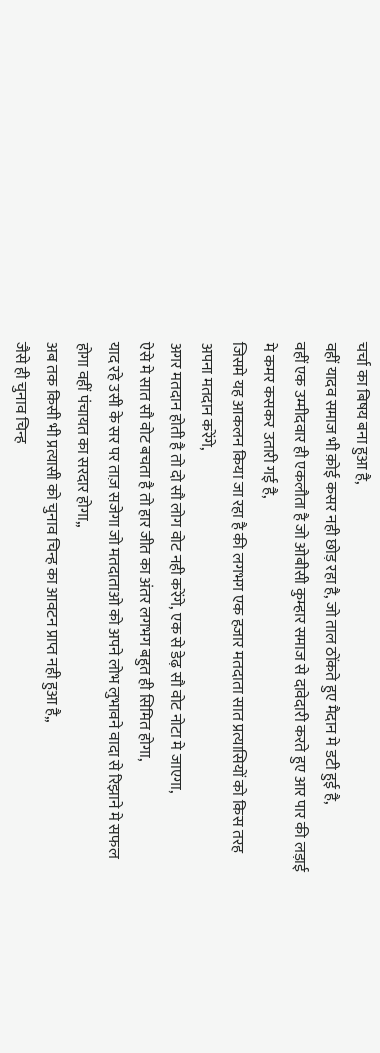चर्चा का बिषय बना हुआ है,
वहीं यादव समाज भी क़ोई कसर नही छोड़ रहा है, जो ताल ठोंकते हुए मैदान मे डटी हुई है,
वहीं एक उम्मीदवार ही एकलौता है जो ओबीसी कुम्हार समाज से दावेदारी करते हुए आर पार की लड़ाई मे कमर कसकर उतारी गई है,
जिसमे यह आकलन किया जा रहा है की लगभग एक हजार मतदाता सात प्रत्यासियों को किस तरह अपना मतदान करेंगे,
अगर मतदान होती है तो दो सौ लोग वोट नही करेंगे, एक से डेढ़ सौ वोट नोटा मे जाएगा,
ऐसे मे सात सौ वोट बचता है तो हार जीत का अंतर लगभग बहुत ही सिमित होगा,
याद रहे उसी के सर पर ताज़ सजेगा जो मतदाताओ को अपने लोभ लुभावने वादा से रिझाने मे सफल होगा वहीं पंचायत का सरदार होगा,,
अब तक किसी भी प्रत्यासी को चुनाव चिन्ह का आवटन प्राप्त नही हुआ है,,
जैसे ही चुनाव चिन्ह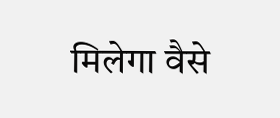मिलेगा वैसे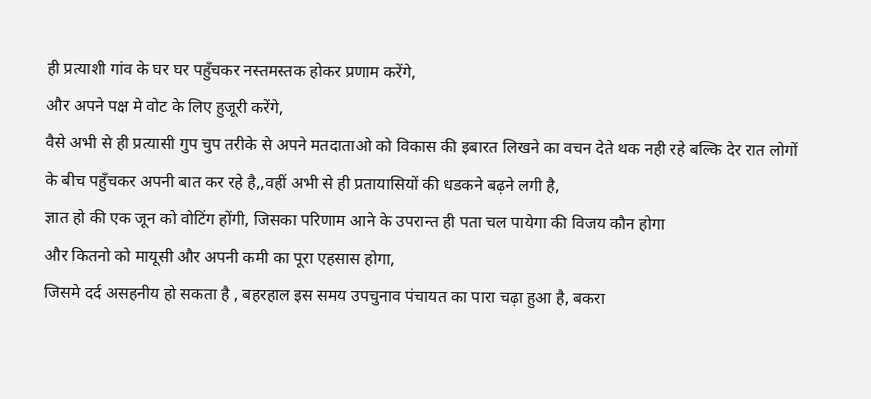ही प्रत्याशी गांव के घर घर पहुँचकर नस्तमस्तक होकर प्रणाम करेंगे,
और अपने पक्ष मे वोट के लिए हुजूरी करेंगे,
वैसे अभी से ही प्रत्यासी गुप चुप तरीके से अपने मतदाताओ को विकास की इबारत लिखने का वचन देते थक नही रहे बल्कि देर रात लोगों के बीच पहुँचकर अपनी बात कर रहे है,,वहीं अभी से ही प्रतायासियों की धडकने बढ़ने लगी है,
ज्ञात हो की एक जून को वोटिंग होंगी, जिसका परिणाम आने के उपरान्त ही पता चल पायेगा की विजय कौन होगा
और कितनो को मायूसी और अपनी कमी का पूरा एहसास होगा,
जिसमे दर्द असहनीय हो सकता है , बहरहाल इस समय उपचुनाव पंचायत का पारा चढ़ा हुआ है, बकरा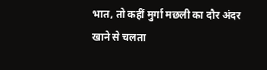भात, तो कहीं मुर्गा मछली का दौर अंदर खाने से चलता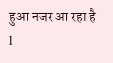हुआ नजर आ रहा है l